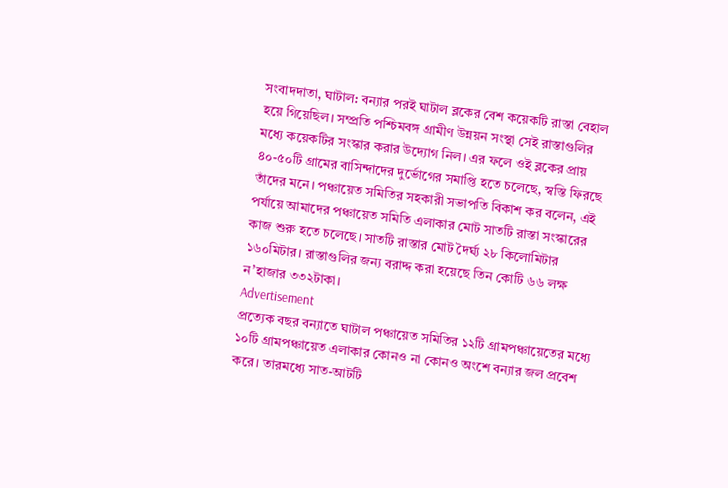সংবাদদাতা, ঘাটাল: বন্যার পরই ঘাটাল ব্লকের বেশ কয়েকটি রাস্তা বেহাল হয়ে গিয়েছিল। সম্প্রতি পশ্চিমবঙ্গ গ্রামীণ উন্নয়ন সংস্থা সেই রাস্তাগুলির মধ্যে কয়েকটির সংস্কার করার উদ্যোগ নিল। এর ফলে ওই ব্লকের প্রায় ৪০-৫০টি গ্রামের বাসিন্দাদের দুর্ভোগের সমাপ্তি হতে চলেছে, স্বস্তি ফিরছে তাঁদের মনে। পঞ্চায়েত সমিতির সহকারী সভাপতি বিকাশ কর বলেন, এই পর্যায়ে আমাদের পঞ্চায়েত সমিতি এলাকার মোট সাতটি রাস্তা সংস্কারের কাজ শুরু হতে চলেছে। সাতটি রাস্তার মোট দৈর্ঘ্য ২৮ কিলোমিটার ১৬০মিটার। রাস্তাগুলির জন্য বরাদ্দ করা হয়েছে তিন কোটি ৬৬ লক্ষ ন’হাজার ৩৩২টাকা।
Advertisement
প্রত্যেক বছর বন্যাতে ঘাটাল পঞ্চায়েত সমিতির ১২টি গ্রামপঞ্চায়েতের মধ্যে ১০টি গ্রামপঞ্চায়েত এলাকার কোনও না কোনও অংশে বন্যার জল প্রবেশ করে। তারমধ্যে সাত-আটটি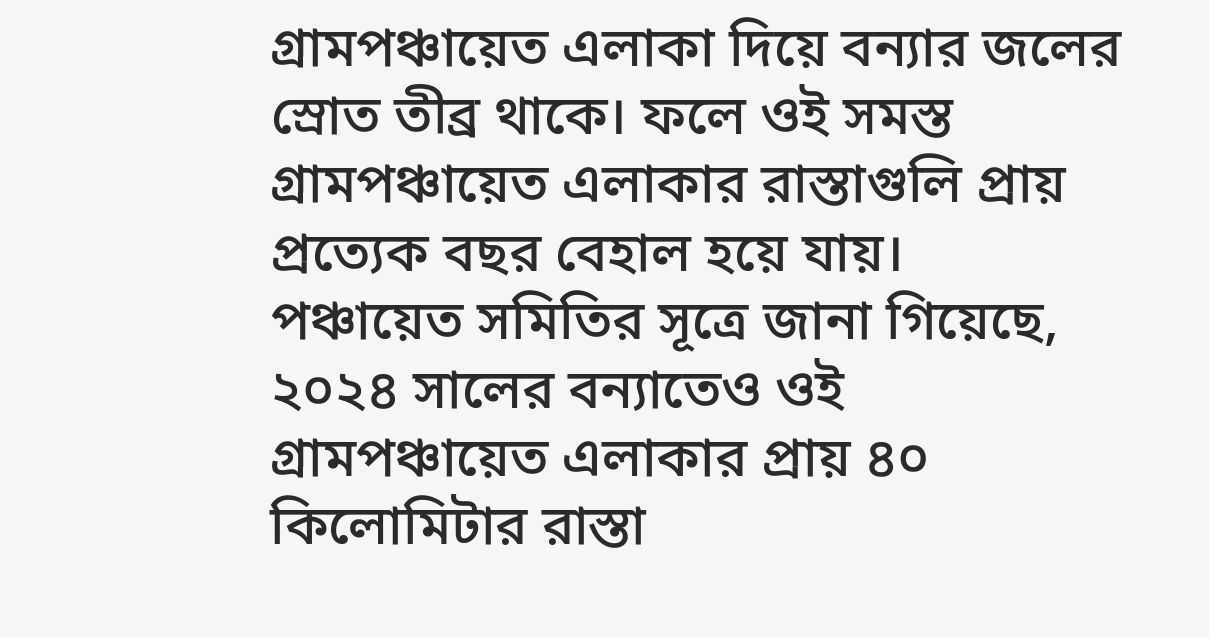গ্রামপঞ্চায়েত এলাকা দিয়ে বন্যার জলের স্রোত তীব্র থাকে। ফলে ওই সমস্ত গ্রামপঞ্চায়েত এলাকার রাস্তাগুলি প্রায় প্রত্যেক বছর বেহাল হয়ে যায়।
পঞ্চায়েত সমিতির সূত্রে জানা গিয়েছে, ২০২৪ সালের বন্যাতেও ওই গ্রামপঞ্চায়েত এলাকার প্রায় ৪০ কিলোমিটার রাস্তা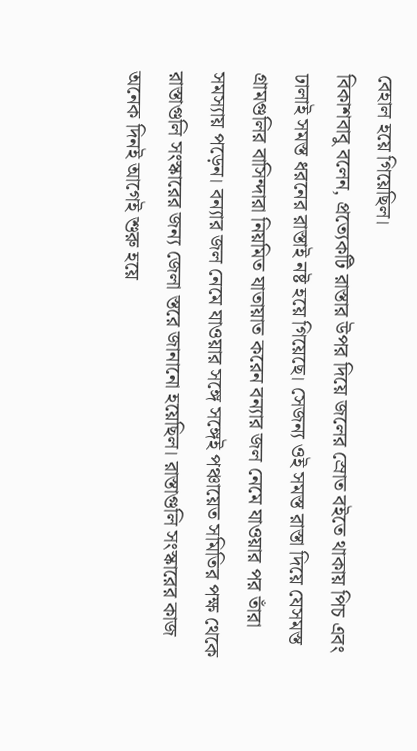বেহাল হয়ে গিয়েছিল।
বিকাশবাবু বলেন, প্রত্যেকটি রাস্তার উপর দিয়ে জলের স্রোত বইতে থাকায় পিচ এবং ঢালাই সমস্ত ধরনের রাস্তাই নষ্ট হয়ে গিয়েছে। সেজন্য ওই সমস্ত রাস্তা দিয়ে যেসমস্ত গ্রামগুলির বাসিন্দারা নিয়মিত যাতায়াত করেন বন্যার জল নেমে যাওয়ার পর তাঁরা সমস্যায় পড়েন। বন্যার জল নেমে যাওয়ার সঙ্গে সঙ্গেই পঞ্চায়েত সমিতির পক্ষ থেকে রাস্তাগুলি সংস্কারের জন্য জেলা স্তরে জানানো হয়েছিল। রাস্তাগুলি সংস্কারের কাজ অনেক দিনই আগেই শুরু হয়ে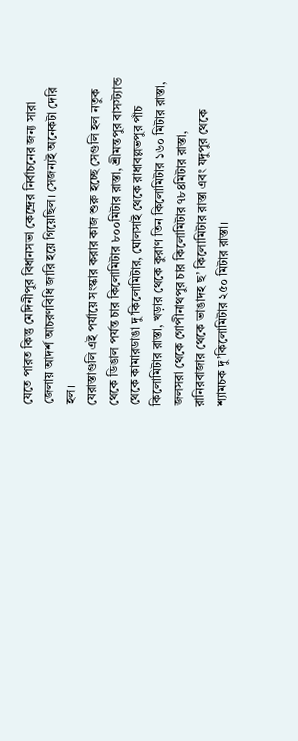যেতে পারত কিন্তু মেদিনীপুর বিধানসভা কেন্দ্রের নির্বাচনের জন্য সারা জেলায় আদর্শ আচরণবিধি জারি হয়ে গিয়েছিল। সেজন্যই অনেকটা দেরি হল।
যেরাস্তাগুলি এই পর্যায়ে সংস্কার করার কাজ শুরু হচ্ছে সেগুলি হল নতুক থেকে ডিঙাল পর্যন্ত চার কিলোমিটার ৮০০মিটার রাস্তা, শ্রীমন্তপুর বাসস্ট্যান্ড থেকে কামারডাঙা দু’কিলোমিটার, ঘোলসাই থেকে রাধাবল্লভপুর পাঁচ কিলোমিটার রাস্তা, খড়ার থেকে কুরাণ তিন কিলোমিটার ১৬০ মিটার রাস্তা, জলসরা থেকে গোপীনাথপুর চার কিলোমিটার ৭৮৪মিটার রাস্তা, রানিরবাজার থেকে ভাঙাদহ ছ’ কিলোমিটার রাস্তা এবং যদুপুর থেকে শ্যামচক দু’কিলোমিটার ২৫০ মিটার রাস্তা।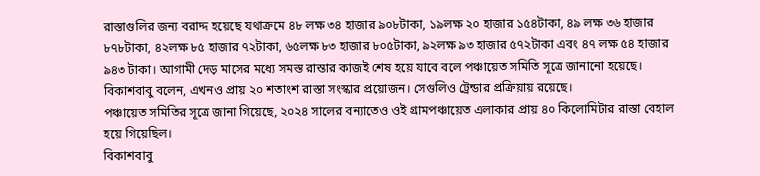রাস্তাগুলির জন্য বরাদ্দ হয়েছে যথাক্রমে ৪৮ লক্ষ ৩৪ হাজার ৯০৮টাকা, ১৯লক্ষ ২০ হাজার ১৫৪টাকা, ৪৯ লক্ষ ৩৬ হাজার ৮৭৮টাকা, ৪২লক্ষ ৮৫ হাজার ৭২টাকা, ৬৫লক্ষ ৮৩ হাজার ৮০৫টাকা, ৯২লক্ষ ৯৩ হাজার ৫৭২টাকা এবং ৪৭ লক্ষ ৫৪ হাজার ৯৪৩ টাকা। আগামী দেড় মাসের মধ্যে সমস্ত রাস্তার কাজই শেষ হয়ে যাবে বলে পঞ্চায়েত সমিতি সূত্রে জানানো হয়েছে। বিকাশবাবু বলেন, এখনও প্রায় ২০ শতাংশ রাস্তা সংস্কার প্রয়োজন। সেগুলিও ট্রেন্ডার প্রক্রিয়ায় রয়েছে।
পঞ্চায়েত সমিতির সূত্রে জানা গিয়েছে, ২০২৪ সালের বন্যাতেও ওই গ্রামপঞ্চায়েত এলাকার প্রায় ৪০ কিলোমিটার রাস্তা বেহাল হয়ে গিয়েছিল।
বিকাশবাবু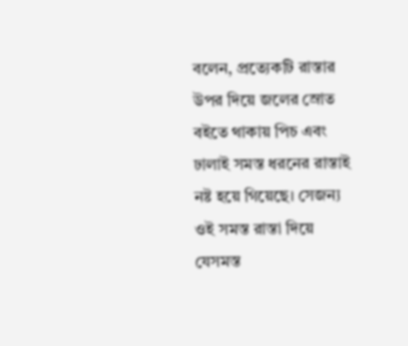বলেন, প্রত্যেকটি রাস্তার উপর দিয়ে জলের স্রোত বইতে থাকায় পিচ এবং ঢালাই সমস্ত ধরনের রাস্তাই নষ্ট হয়ে গিয়েছে। সেজন্য ওই সমস্ত রাস্তা দিয়ে যেসমস্ত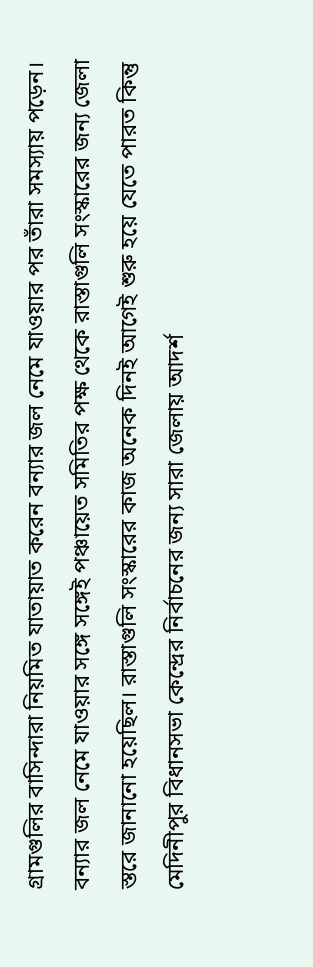গ্রামগুলির বাসিন্দারা নিয়মিত যাতায়াত করেন বন্যার জল নেমে যাওয়ার পর তাঁরা সমস্যায় পড়েন। বন্যার জল নেমে যাওয়ার সঙ্গে সঙ্গেই পঞ্চায়েত সমিতির পক্ষ থেকে রাস্তাগুলি সংস্কারের জন্য জেলা স্তরে জানানো হয়েছিল। রাস্তাগুলি সংস্কারের কাজ অনেক দিনই আগেই শুরু হয়ে যেতে পারত কিন্তু মেদিনীপুর বিধানসভা কেন্দ্রের নির্বাচনের জন্য সারা জেলায় আদর্শ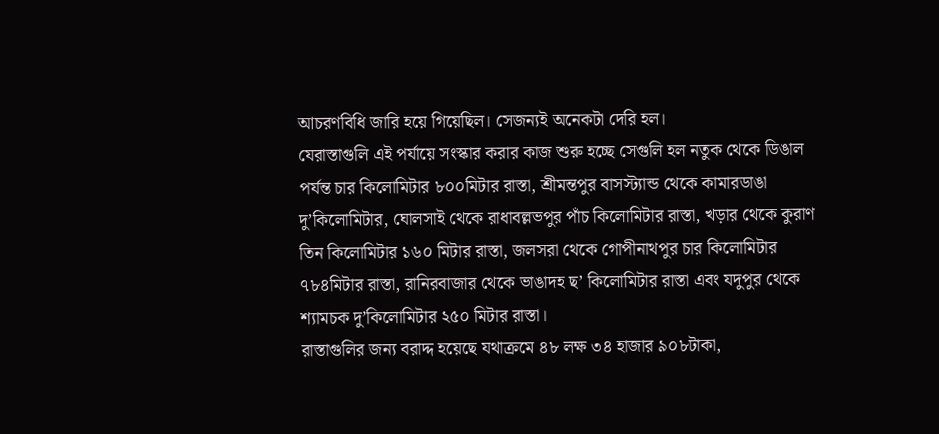আচরণবিধি জারি হয়ে গিয়েছিল। সেজন্যই অনেকটা দেরি হল।
যেরাস্তাগুলি এই পর্যায়ে সংস্কার করার কাজ শুরু হচ্ছে সেগুলি হল নতুক থেকে ডিঙাল পর্যন্ত চার কিলোমিটার ৮০০মিটার রাস্তা, শ্রীমন্তপুর বাসস্ট্যান্ড থেকে কামারডাঙা দু’কিলোমিটার, ঘোলসাই থেকে রাধাবল্লভপুর পাঁচ কিলোমিটার রাস্তা, খড়ার থেকে কুরাণ তিন কিলোমিটার ১৬০ মিটার রাস্তা, জলসরা থেকে গোপীনাথপুর চার কিলোমিটার ৭৮৪মিটার রাস্তা, রানিরবাজার থেকে ভাঙাদহ ছ’ কিলোমিটার রাস্তা এবং যদুপুর থেকে শ্যামচক দু’কিলোমিটার ২৫০ মিটার রাস্তা।
রাস্তাগুলির জন্য বরাদ্দ হয়েছে যথাক্রমে ৪৮ লক্ষ ৩৪ হাজার ৯০৮টাকা,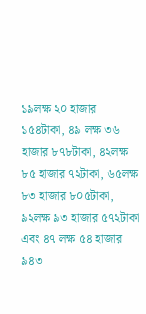১৯লক্ষ ২০ হাজার ১৫৪টাকা, ৪৯ লক্ষ ৩৬ হাজার ৮৭৮টাকা, ৪২লক্ষ ৮৫ হাজার ৭২টাকা, ৬৫লক্ষ ৮৩ হাজার ৮০৫টাকা, ৯২লক্ষ ৯৩ হাজার ৫৭২টাকা এবং ৪৭ লক্ষ ৫৪ হাজার ৯৪৩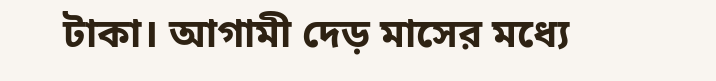টাকা। আগামী দেড় মাসের মধ্যে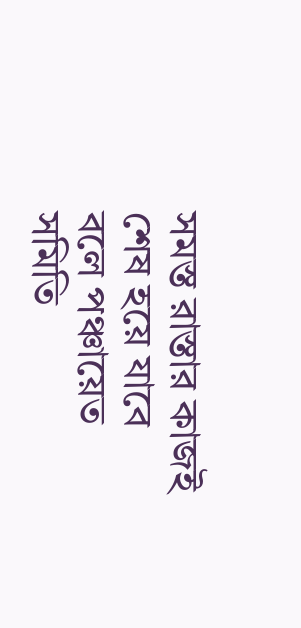সমস্ত রাস্তার কাজই শেষ হয়ে যাবে বলে পঞ্চায়েত সমিতি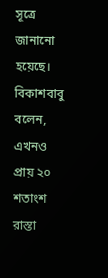সূত্রে জানানো হয়েছে। বিকাশবাবু বলেন, এখনও প্রায় ২০ শতাংশ রাস্তা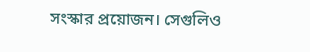সংস্কার প্রয়োজন। সেগুলিও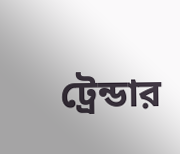ট্রেন্ডার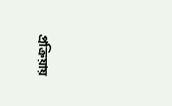প্রক্রিয়ায়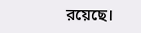রয়েছে।